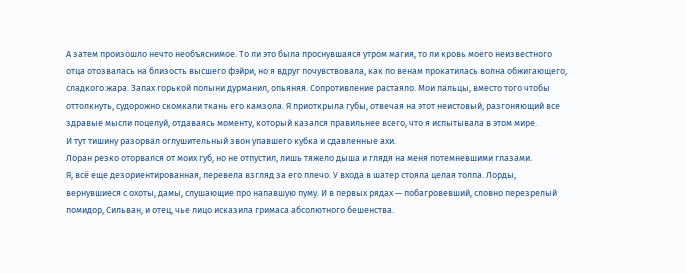А затем произошло нечто необъяснимое. То ли это была проснувшаяся утром магия, то ли кровь моего неизвестного отца отозвалась на близость высшего фэйри, но я вдруг почувствовала, как по венам прокатилась волна обжигающего, сладкого жара. Запах горькой полыни дурманил, опьяняя. Сопротивление растаяло. Мои пальцы, вместо того чтобы оттолкнуть, судорожно скомкали ткань его камзола. Я приоткрыла губы, отвечая на этот неистовый, разгоняющий все здравые мысли поцелуй, отдаваясь моменту, который казался правильнее всего, что я испытывала в этом мире.
И тут тишину разорвал оглушительный звон упавшего кубка и сдавленные ахи.
Лоран резко оторвался от моих губ, но не отпустил, лишь тяжело дыша и глядя на меня потемневшими глазами.
Я, всё еще дезориентированная, перевела взгляд за его плечо. У входа в шатер стояла целая толпа. Лорды, вернувшиеся с охоты, дамы, слушающие про напавшую пуму. И в первых рядах — побагровевший, словно перезрелый помидор, Сильван, и отец, чье лицо исказила гримаса абсолютного бешенства.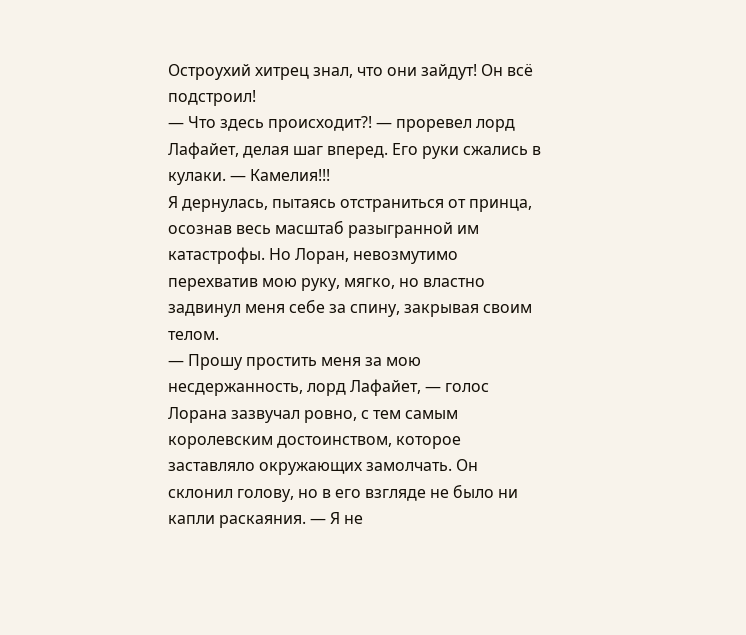Остроухий хитрец знал, что они зайдут! Он всё подстроил!
— Что здесь происходит?! — проревел лорд Лафайет, делая шаг вперед. Его руки сжались в кулаки. — Камелия!!!
Я дернулась, пытаясь отстраниться от принца, осознав весь масштаб разыгранной им катастрофы. Но Лоран, невозмутимо перехватив мою руку, мягко, но властно задвинул меня себе за спину, закрывая своим телом.
— Прошу простить меня за мою несдержанность, лорд Лафайет, — голос Лорана зазвучал ровно, с тем самым королевским достоинством, которое заставляло окружающих замолчать. Он склонил голову, но в его взгляде не было ни капли раскаяния. — Я не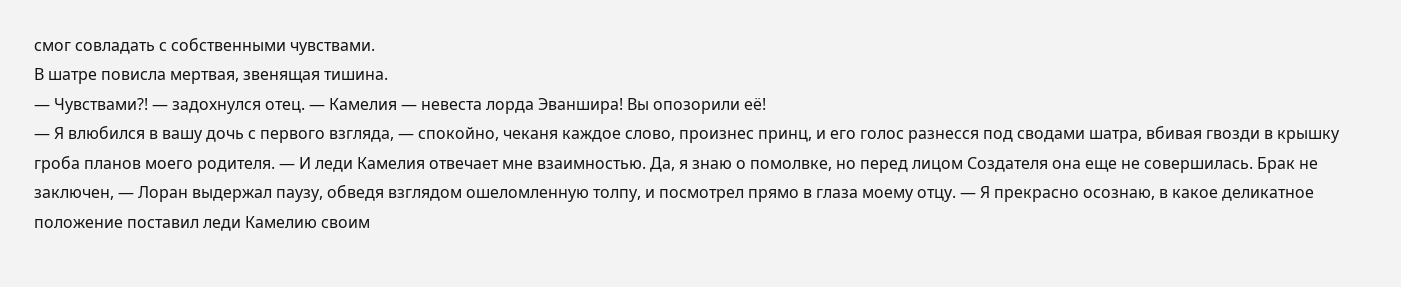смог совладать с собственными чувствами.
В шатре повисла мертвая, звенящая тишина.
— Чувствами?! — задохнулся отец. — Камелия — невеста лорда Эваншира! Вы опозорили её!
— Я влюбился в вашу дочь с первого взгляда, — спокойно, чеканя каждое слово, произнес принц, и его голос разнесся под сводами шатра, вбивая гвозди в крышку гроба планов моего родителя. — И леди Камелия отвечает мне взаимностью. Да, я знаю о помолвке, но перед лицом Создателя она еще не совершилась. Брак не заключен, — Лоран выдержал паузу, обведя взглядом ошеломленную толпу, и посмотрел прямо в глаза моему отцу. — Я прекрасно осознаю, в какое деликатное положение поставил леди Камелию своим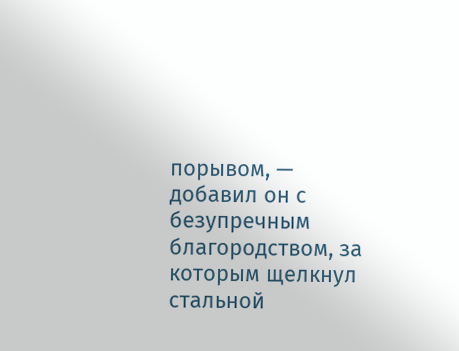порывом, — добавил он с безупречным благородством, за которым щелкнул стальной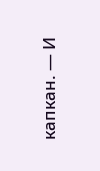капкан. — И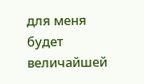для меня будет величайшей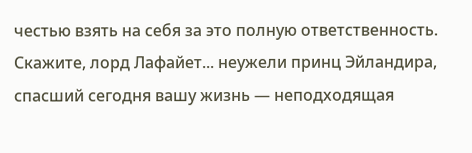честью взять на себя за это полную ответственность. Скажите, лорд Лафайет... неужели принц Эйландира, спасший сегодня вашу жизнь — неподходящая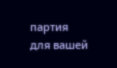партия для вашей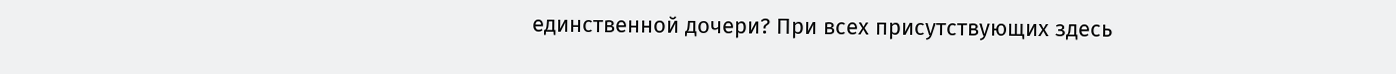единственной дочери? При всех присутствующих здесь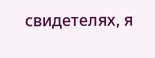свидетелях, я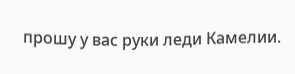прошу у вас руки леди Камелии.